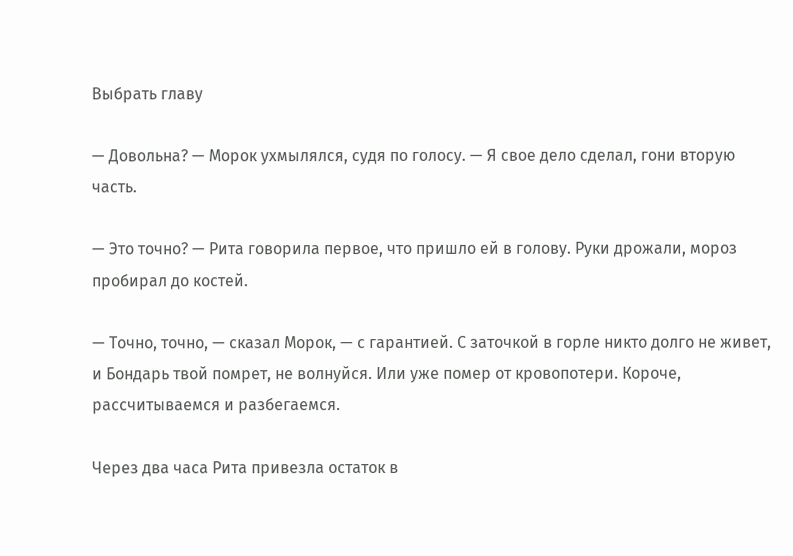Выбрать главу

— Довольна? — Морок ухмылялся, судя по голосу. — Я свое дело сделал, гони вторую часть.

— Это точно? — Рита говорила первое, что пришло ей в голову. Руки дрожали, мороз пробирал до костей.

— Точно, точно, — сказал Морок, — с гарантией. С заточкой в горле никто долго не живет, и Бондарь твой помрет, не волнуйся. Или уже помер от кровопотери. Короче, рассчитываемся и разбегаемся.

Через два часа Рита привезла остаток в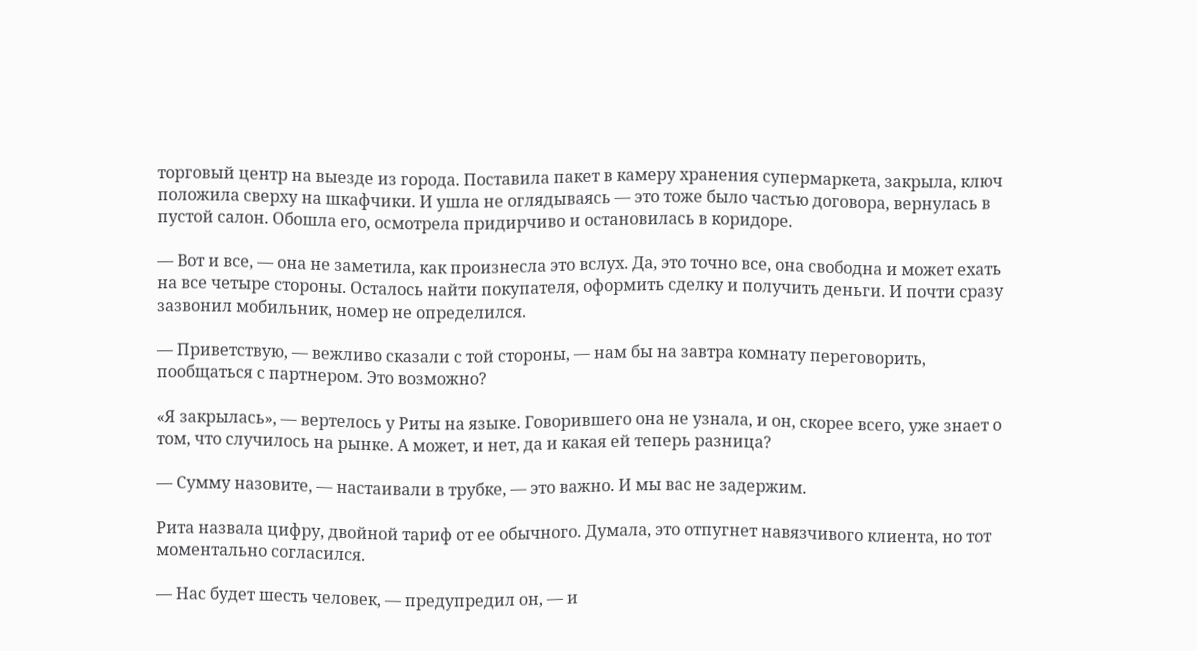торговый центр на выезде из города. Поставила пакет в камеру хранения супермаркета, закрыла, ключ положила сверху на шкафчики. И ушла не оглядываясь — это тоже было частью договора, вернулась в пустой салон. Обошла его, осмотрела придирчиво и остановилась в коридоре.

— Вот и все, — она не заметила, как произнесла это вслух. Да, это точно все, она свободна и может ехать на все четыре стороны. Осталось найти покупателя, оформить сделку и получить деньги. И почти сразу зазвонил мобильник, номер не определился.

— Приветствую, — вежливо сказали с той стороны, — нам бы на завтра комнату переговорить, пообщаться с партнером. Это возможно?

«Я закрылась», — вертелось у Риты на языке. Говорившего она не узнала, и он, скорее всего, уже знает о том, что случилось на рынке. А может, и нет, да и какая ей теперь разница?

— Сумму назовите, — настаивали в трубке, — это важно. И мы вас не задержим.

Рита назвала цифру, двойной тариф от ее обычного. Думала, это отпугнет навязчивого клиента, но тот моментально согласился.

— Нас будет шесть человек, — предупредил он, — и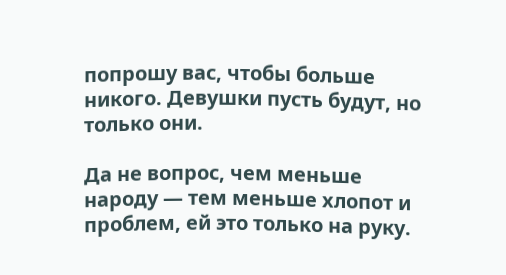попрошу вас, чтобы больше никого. Девушки пусть будут, но только они.

Да не вопрос, чем меньше народу — тем меньше хлопот и проблем, ей это только на руку.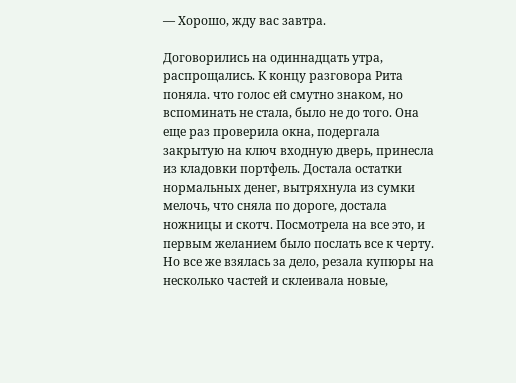— Хорошо, жду вас завтра.

Договорились на одиннадцать утра, распрощались. К концу разговора Рита поняла. что голос ей смутно знаком, но вспоминать не стала, было не до того. Она еще раз проверила окна, подергала закрытую на ключ входную дверь, принесла из кладовки портфель. Достала остатки нормальных денег, вытряхнула из сумки мелочь, что сняла по дороге, достала ножницы и скотч. Посмотрела на все это, и первым желанием было послать все к черту. Но все же взялась за дело, резала купюры на несколько частей и склеивала новые,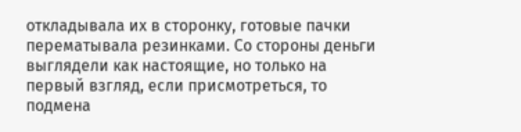откладывала их в сторонку, готовые пачки перематывала резинками. Со стороны деньги выглядели как настоящие, но только на первый взгляд, если присмотреться, то подмена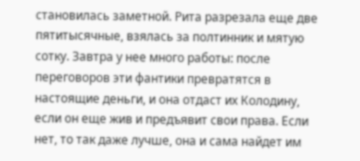становилась заметной. Рита разрезала еще две пятитысячные, взялась за полтинник и мятую сотку. Завтра у нее много работы: после переговоров эти фантики превратятся в настоящие деньги, и она отдаст их Колодину, если он еще жив и предъявит свои права. Если нет, то так даже лучше, она и сама найдет им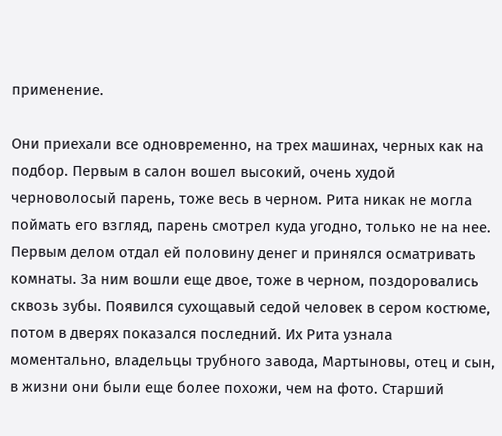применение.

Они приехали все одновременно, на трех машинах, черных как на подбор. Первым в салон вошел высокий, очень худой черноволосый парень, тоже весь в черном. Рита никак не могла поймать его взгляд, парень смотрел куда угодно, только не на нее. Первым делом отдал ей половину денег и принялся осматривать комнаты. За ним вошли еще двое, тоже в черном, поздоровались сквозь зубы. Появился сухощавый седой человек в сером костюме, потом в дверях показался последний. Их Рита узнала моментально, владельцы трубного завода, Мартыновы, отец и сын, в жизни они были еще более похожи, чем на фото. Старший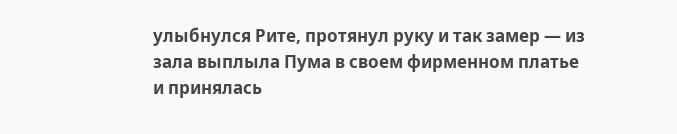улыбнулся Рите, протянул руку и так замер — из зала выплыла Пума в своем фирменном платье и принялась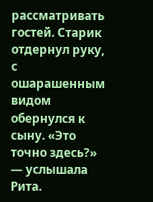рассматривать гостей. Старик отдернул руку, с ошарашенным видом обернулся к сыну. «Это точно здесь?» — услышала Рита.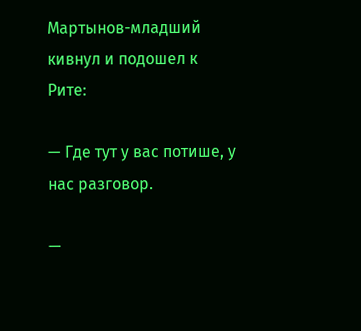Мартынов-младший кивнул и подошел к Рите:

— Где тут у вас потише, у нас разговор.

—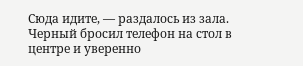Сюда идите, — раздалось из зала. Черный бросил телефон на стол в центре и уверенно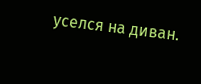уселся на диван.